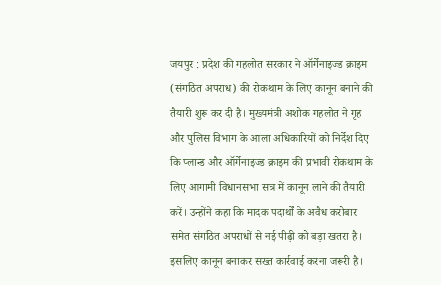जयपुर : प्रदेश की गहलोत सरकार ने ऑर्गेनाइज्ड क्राइम (संगठित अपराध) की रोकथाम के लिए कानून बनाने की तैयारी शुरू कर दी है। मुख्यमंत्री अशोक गहलोत ने गृह और पुलिस विभाग के आला अधिकारियों को निर्देश दिए कि प्लान्ड और ऑर्गेनाइज्ड क्राइम की प्रभावी रोकथाम के लिए आगामी विधानसभा सत्र में कानून लाने की तैयारी करें। उन्होंने कहा कि मादक पदार्थों के अवैध करोबार समेत संगठित अपराधों से नई पीढ़ी को बड़ा खतरा है। इसलिए कानून बनाकर सख्त कार्रवाई करना जरूरी है।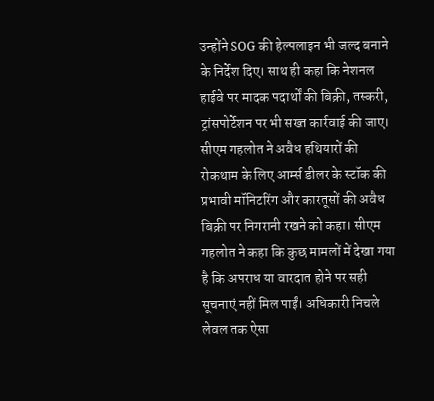उन्होंने SOG की हेल्पलाइन भी जल्द बनाने के निर्देश दिए। साथ ही कहा कि नेशनल हाईवे पर मादक पदार्थों की बिक्री, तस्करी, ट्रांसपोर्टेशन पर भी सख्त कार्रवाई की जाए।
सीएम गहलोत ने अवैध हथियारों की रोकथाम के लिए आर्म्स डीलर के स्टॉक की प्रभावी मॉनिटरिंग और कारतूसों की अवैध बिक्री पर निगरानी रखने को कहा। सीएम गहलोत ने कहा कि कुछ मामलों में देखा गया है कि अपराध या वारदात होने पर सही सूचनाएं नहीं मिल पाईं। अधिकारी निचले लेवल तक ऐसा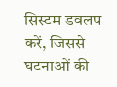सिस्टम डवलप करें, जिससे घटनाओं की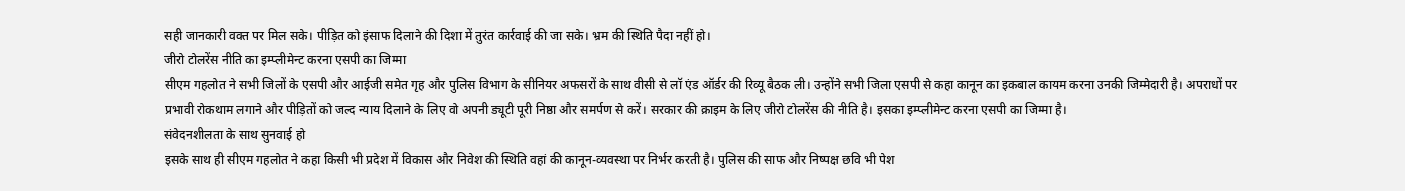सही जानकारी वक्त पर मिल सके। पीड़ित को इंसाफ दिलाने की दिशा में तुरंत कार्रवाई की जा सके। भ्रम की स्थिति पैदा नहीं हो।
जीरो टोलरेंस नीति का इम्प्लीमेन्ट करना एसपी का जिम्मा
सीएम गहलोत ने सभी जिलों के एसपी और आईजी समेत गृह और पुलिस विभाग के सीनियर अफसरों के साथ वीसी से लॉ एंड ऑर्डर की रिव्यू बैठक ली। उन्होंने सभी जिला एसपी से कहा कानून का इकबाल कायम करना उनकी जिम्मेदारी है। अपराधों पर प्रभावी रोकथाम लगाने और पीड़ितों को जल्द न्याय दिलाने के लिए वो अपनी ड्यूटी पूरी निष्ठा और समर्पण से करें। सरकार की क्राइम के लिए जीरो टोलरेंस की नीति है। इसका इम्प्लीमेन्ट करना एसपी का जिम्मा है।
संवेदनशीलता के साथ सुनवाई हो
इसके साथ ही सीएम गहलोत ने कहा किसी भी प्रदेश में विकास और निवेश की स्थिति वहां की कानून-व्यवस्था पर निर्भर करती है। पुलिस की साफ और निष्पक्ष छवि भी पेश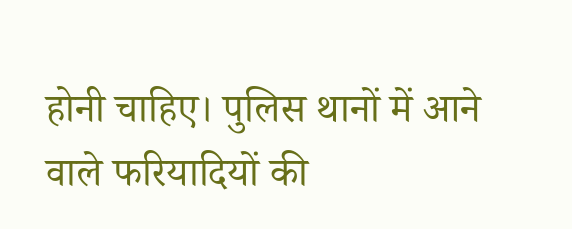होनी चाहिए। पुलिस थानों में आने वाले फरियादियों की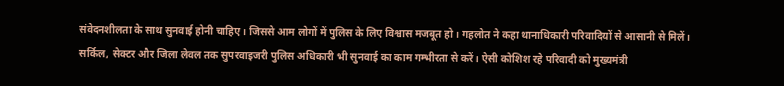संवेदनशीलता के साथ सुनवाई होनी चाहिए। जिससे आम लोगों में पुलिस के लिए विश्वास मजबूत हो। गहलोत ने कहा थानाधिकारी परिवादियों से आसानी से मिलें।
सर्किल, सेक्टर और जिला लेवल तक सुपरवाइजरी पुलिस अधिकारी भी सुनवाई का काम गम्भीरता से करें। ऐसी कोशिश रहे परिवादी को मुख्यमंत्री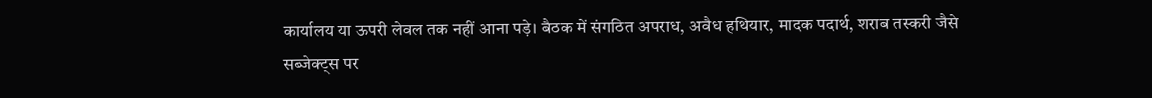कार्यालय या ऊपरी लेवल तक नहीं आना पड़े। बैठक में संगठित अपराध, अवैध हथियार, मादक पदार्थ, शराब तस्करी जैसे सब्जेक्ट्स पर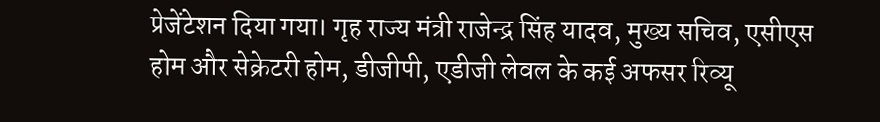प्रेजेंटेशन दिया गया। गृह राज्य मंत्री राजेन्द्र सिंह यादव, मुख्य सचिव, एसीएस होम और सेक्रेटरी होम, डीजीपी, एडीजी लेवल के कई अफसर रिव्यू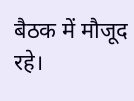बैठक में मौजूद रहे।